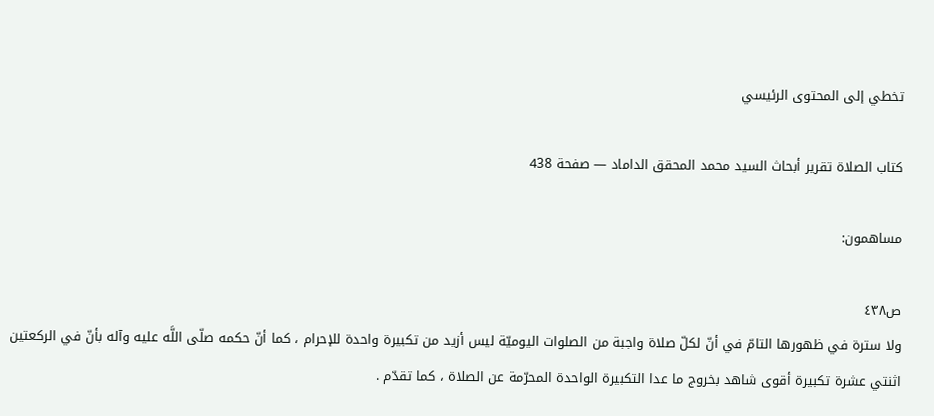تخطي إلى المحتوى الرئيسي

كتاب الصلاة تقرير أبحاث السيد محمد المحقق الداماد — صفحة 438

مساهمون:

ص٤٣٨
ولا سترة في ظهورها التامّ في أنّ لكلّ صلاة واجبة من الصلوات اليوميّة ليس أزيد من تكبيرة واحدة للإحرام ، كما أنّ حكمه صلّى اللَّه عليه وآله بأنّ في الركعتين اثنتي عشرة تكبيرة أقوى شاهد بخروج ما عدا التكبيرة الواحدة المحرّمة عن الصلاة ، كما تقدّم .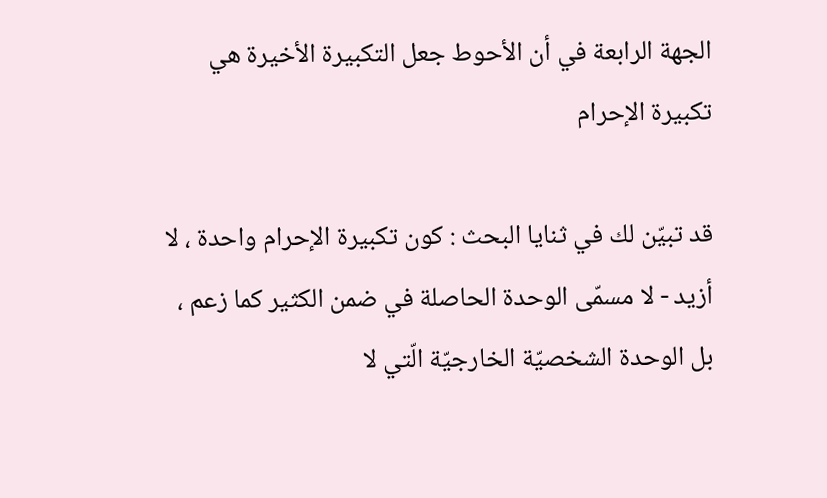الجهة الرابعة في أن الأحوط جعل التكبيرة الأخيرة هي تكبيرة الإحرام

قد تبيّن لك في ثنايا البحث : كون تكبيرة الإحرام واحدة ، لا أزيد - لا مسمّى الوحدة الحاصلة في ضمن الكثير كما زعم ، بل الوحدة الشخصيّة الخارجيّة الّتي لا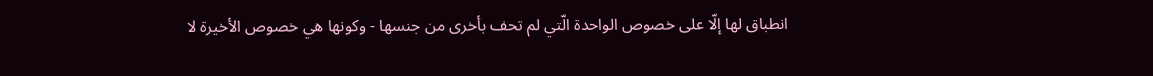انطباق لها إلّا على خصوص الواحدة الّتي لم تحف بأخرى من جنسها - وكونها هي خصوص الأخيرة لا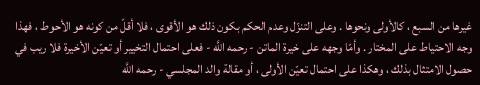غيرها من السبع ، كالأولى ونحوها . وعلى التنزّل وعدم الحكم بكون ذلك هو الأقوى ، فلا أقلّ من كونه هو الأحوط ، فهذا وجه الاحتياط على المختار . وأمّا وجهه على خيرة الماتن - رحمه اللَّه - فعلى احتمال التخيير أو تعيّن الأخيرة فلا ريب في حصول الامتثال بذلك ، وهكذا على احتمال تعيّن الأولى ، أو مقالة والد المجلسي - رحمه اللَّه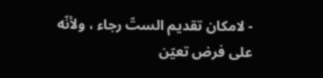- لامكان تقديم الستّ رجاء ، ولأنّه على فرض تعيّن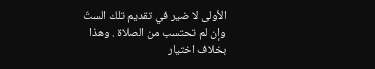الأولى لا ضير في تقديم تلك الستّ وإن لم تحتسب من الصلاة . وهذا بخلاف اختيار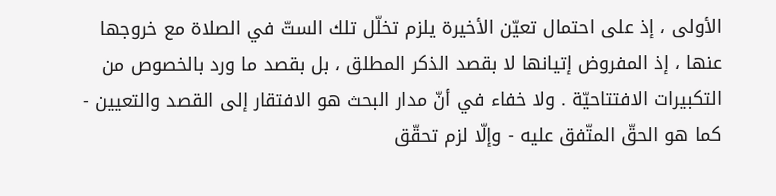الأولى ، إذ على احتمال تعيّن الأخيرة يلزم تخلّل تلك الستّ في الصلاة مع خروجها عنها ، إذ المفروض إتيانها لا بقصد الذكر المطلق ، بل بقصد ما ورد بالخصوص من التكبيرات الافتتاحيّة . ولا خفاء في أنّ مدار البحث هو الافتقار إلى القصد والتعيين - كما هو الحقّ المتّفق عليه - وإلّا لزم تحقّق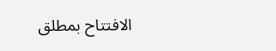الافتتاح بمطلق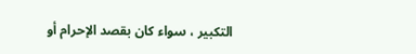التكبير ، سواء كان بقصد الإحرام أو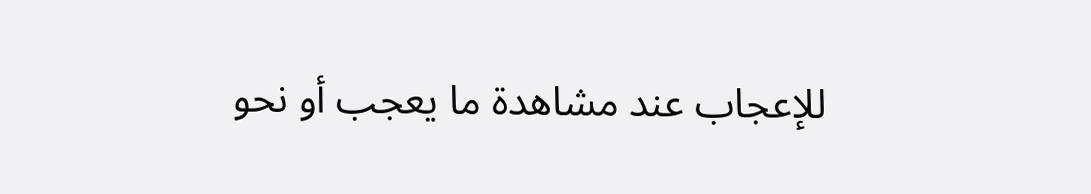للإعجاب عند مشاهدة ما يعجب أو نحو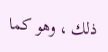ذلك ، وهو كما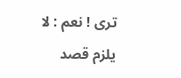ترى ! نعم : لا يلزم قصد